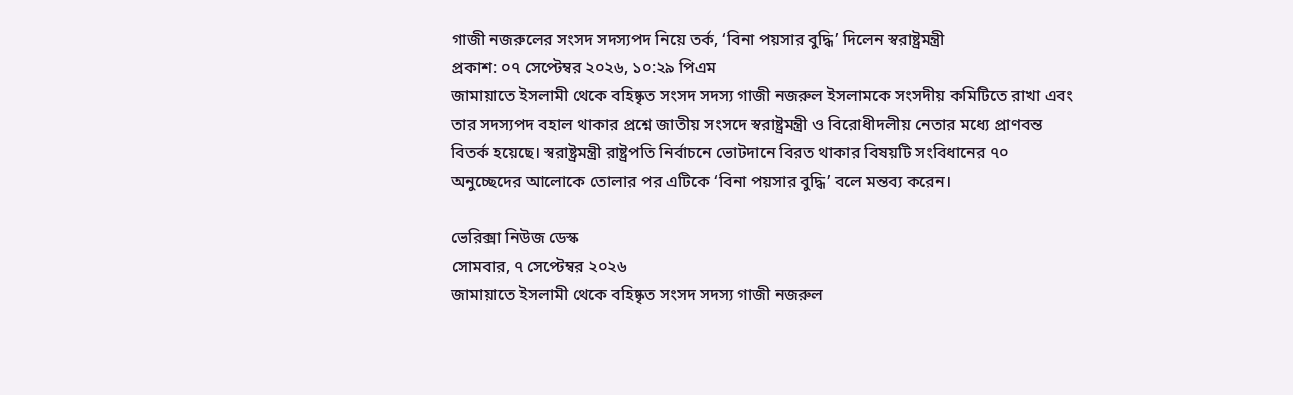গাজী নজরুলের সংসদ সদস্যপদ নিয়ে তর্ক, ‘বিনা পয়সার বুদ্ধি’ দিলেন স্বরাষ্ট্রমন্ত্রী
প্রকাশ: ০৭ সেপ্টেম্বর ২০২৬, ১০:২৯ পিএম
জামায়াতে ইসলামী থেকে বহিষ্কৃত সংসদ সদস্য গাজী নজরুল ইসলামকে সংসদীয় কমিটিতে রাখা এবং তার সদস্যপদ বহাল থাকার প্রশ্নে জাতীয় সংসদে স্বরাষ্ট্রমন্ত্রী ও বিরোধীদলীয় নেতার মধ্যে প্রাণবন্ত বিতর্ক হয়েছে। স্বরাষ্ট্রমন্ত্রী রাষ্ট্রপতি নির্বাচনে ভোটদানে বিরত থাকার বিষয়টি সংবিধানের ৭০ অনুচ্ছেদের আলোকে তোলার পর এটিকে ‘বিনা পয়সার বুদ্ধি’ বলে মন্তব্য করেন।

ভেরিক্সা নিউজ ডেস্ক
সোমবার, ৭ সেপ্টেম্বর ২০২৬
জামায়াতে ইসলামী থেকে বহিষ্কৃত সংসদ সদস্য গাজী নজরুল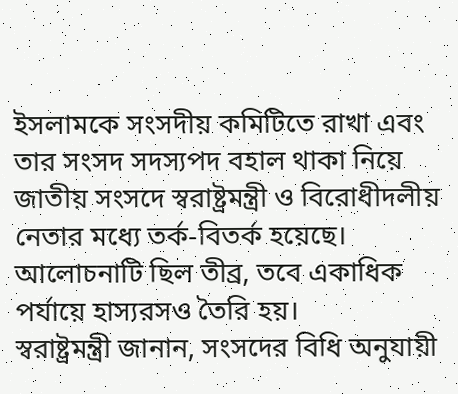ইসলামকে সংসদীয় কমিটিতে রাখা এবং তার সংসদ সদস্যপদ বহাল থাকা নিয়ে জাতীয় সংসদে স্বরাষ্ট্রমন্ত্রী ও বিরোধীদলীয় নেতার মধ্যে তর্ক-বিতর্ক হয়েছে।
আলোচনাটি ছিল তীব্র, তবে একাধিক পর্যায়ে হাস্যরসও তৈরি হয়।
স্বরাষ্ট্রমন্ত্রী জানান, সংসদের বিধি অনুযায়ী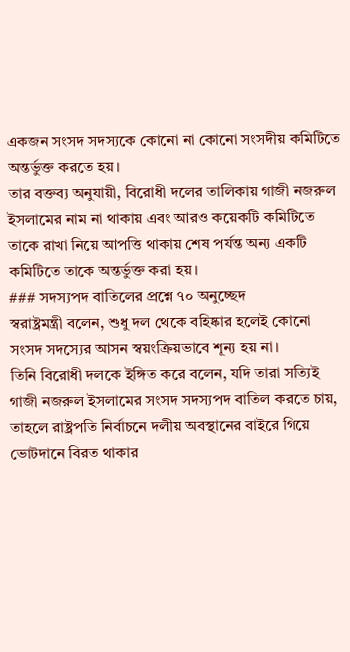একজন সংসদ সদস্যকে কোনো না কোনো সংসদীয় কমিটিতে অন্তর্ভুক্ত করতে হয়।
তার বক্তব্য অনুযায়ী, বিরোধী দলের তালিকায় গাজী নজরুল ইসলামের নাম না থাকায় এবং আরও কয়েকটি কমিটিতে তাকে রাখা নিয়ে আপত্তি থাকায় শেষ পর্যন্ত অন্য একটি কমিটিতে তাকে অন্তর্ভুক্ত করা হয়।
### সদস্যপদ বাতিলের প্রশ্নে ৭০ অনুচ্ছেদ
স্বরাষ্ট্রমন্ত্রী বলেন, শুধু দল থেকে বহিষ্কার হলেই কোনো সংসদ সদস্যের আসন স্বয়ংক্রিয়ভাবে শূন্য হয় না।
তিনি বিরোধী দলকে ইঙ্গিত করে বলেন, যদি তারা সত্যিই গাজী নজরুল ইসলামের সংসদ সদস্যপদ বাতিল করতে চায়, তাহলে রাষ্ট্রপতি নির্বাচনে দলীয় অবস্থানের বাইরে গিয়ে ভোটদানে বিরত থাকার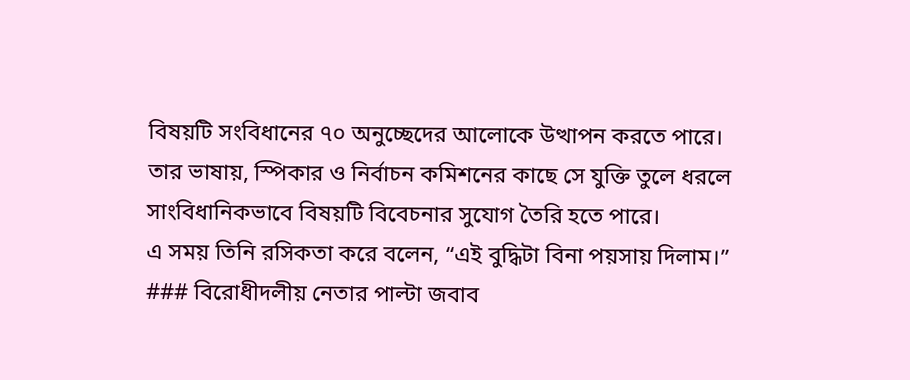বিষয়টি সংবিধানের ৭০ অনুচ্ছেদের আলোকে উত্থাপন করতে পারে।
তার ভাষায়, স্পিকার ও নির্বাচন কমিশনের কাছে সে যুক্তি তুলে ধরলে সাংবিধানিকভাবে বিষয়টি বিবেচনার সুযোগ তৈরি হতে পারে।
এ সময় তিনি রসিকতা করে বলেন, “এই বুদ্ধিটা বিনা পয়সায় দিলাম।”
### বিরোধীদলীয় নেতার পাল্টা জবাব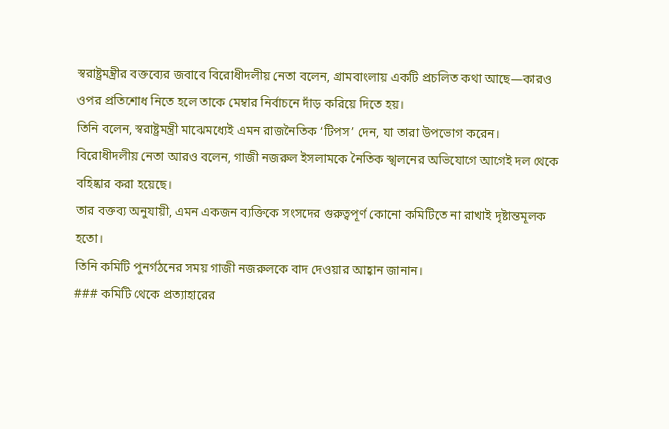স্বরাষ্ট্রমন্ত্রীর বক্তব্যের জবাবে বিরোধীদলীয় নেতা বলেন, গ্রামবাংলায় একটি প্রচলিত কথা আছে—কারও ওপর প্রতিশোধ নিতে হলে তাকে মেম্বার নির্বাচনে দাঁড় করিয়ে দিতে হয়।
তিনি বলেন, স্বরাষ্ট্রমন্ত্রী মাঝেমধ্যেই এমন রাজনৈতিক ‘টিপস’ দেন, যা তারা উপভোগ করেন।
বিরোধীদলীয় নেতা আরও বলেন, গাজী নজরুল ইসলামকে নৈতিক স্খলনের অভিযোগে আগেই দল থেকে বহিষ্কার করা হয়েছে।
তার বক্তব্য অনুযায়ী, এমন একজন ব্যক্তিকে সংসদের গুরুত্বপূর্ণ কোনো কমিটিতে না রাখাই দৃষ্টান্তমূলক হতো।
তিনি কমিটি পুনর্গঠনের সময় গাজী নজরুলকে বাদ দেওয়ার আহ্বান জানান।
### কমিটি থেকে প্রত্যাহারের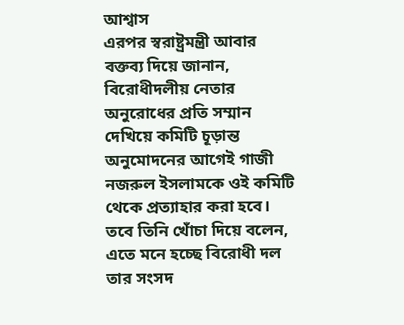আশ্বাস
এরপর স্বরাষ্ট্রমন্ত্রী আবার বক্তব্য দিয়ে জানান, বিরোধীদলীয় নেতার অনুরোধের প্রতি সম্মান দেখিয়ে কমিটি চূড়ান্ত অনুমোদনের আগেই গাজী নজরুল ইসলামকে ওই কমিটি থেকে প্রত্যাহার করা হবে।
তবে তিনি খোঁচা দিয়ে বলেন, এতে মনে হচ্ছে বিরোধী দল তার সংসদ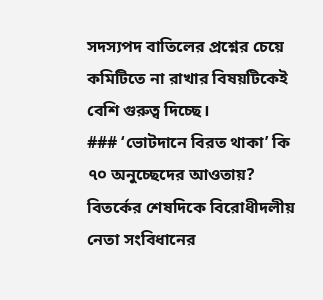সদস্যপদ বাতিলের প্রশ্নের চেয়ে কমিটিতে না রাখার বিষয়টিকেই বেশি গুরুত্ব দিচ্ছে।
### ‘ভোটদানে বিরত থাকা’ কি ৭০ অনুচ্ছেদের আওতায়?
বিতর্কের শেষদিকে বিরোধীদলীয় নেতা সংবিধানের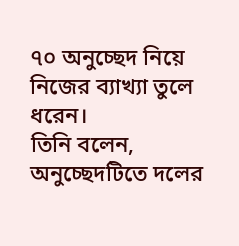৭০ অনুচ্ছেদ নিয়ে নিজের ব্যাখ্যা তুলে ধরেন।
তিনি বলেন, অনুচ্ছেদটিতে দলের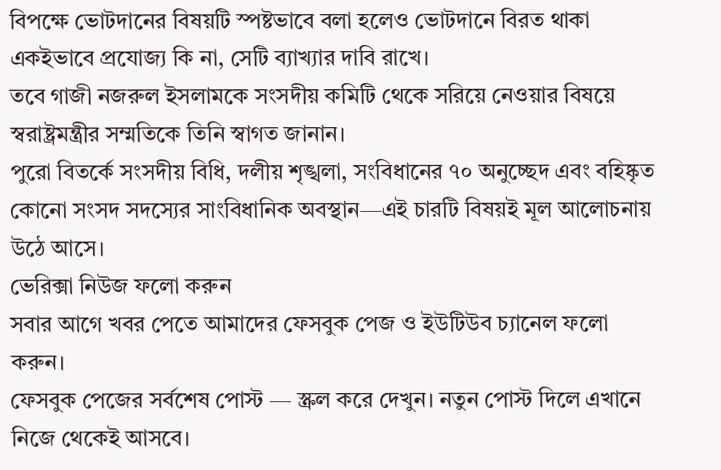বিপক্ষে ভোটদানের বিষয়টি স্পষ্টভাবে বলা হলেও ভোটদানে বিরত থাকা একইভাবে প্রযোজ্য কি না, সেটি ব্যাখ্যার দাবি রাখে।
তবে গাজী নজরুল ইসলামকে সংসদীয় কমিটি থেকে সরিয়ে নেওয়ার বিষয়ে স্বরাষ্ট্রমন্ত্রীর সম্মতিকে তিনি স্বাগত জানান।
পুরো বিতর্কে সংসদীয় বিধি, দলীয় শৃঙ্খলা, সংবিধানের ৭০ অনুচ্ছেদ এবং বহিষ্কৃত কোনো সংসদ সদস্যের সাংবিধানিক অবস্থান—এই চারটি বিষয়ই মূল আলোচনায় উঠে আসে।
ভেরিক্সা নিউজ ফলো করুন
সবার আগে খবর পেতে আমাদের ফেসবুক পেজ ও ইউটিউব চ্যানেল ফলো করুন।
ফেসবুক পেজের সর্বশেষ পোস্ট — স্ক্রল করে দেখুন। নতুন পোস্ট দিলে এখানে নিজে থেকেই আসবে।